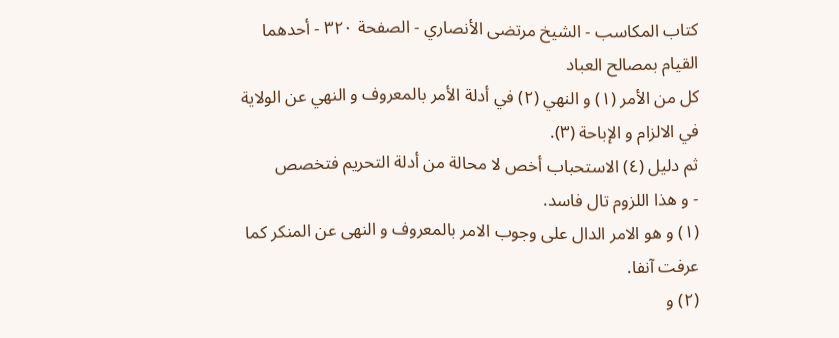كتاب المكاسب - الشيخ مرتضى الأنصاري - الصفحة ٣٢٠ - أحدهما القيام بمصالح العباد
كل من الأمر (١) و النهي (٢) في أدلة الأمر بالمعروف و النهي عن الولاية في الالزام و الإباحة (٣).
ثم دليل (٤) الاستحباب أخص لا محالة من أدلة التحريم فتخصص
- و هذا اللزوم تال فاسد.
(١) و هو الامر الدال على وجوب الامر بالمعروف و النهى عن المنكر كما عرفت آنفا.
(٢) و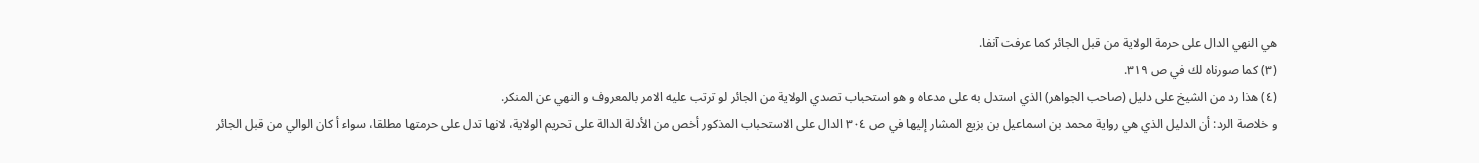هي النهي الدال على حرمة الولاية من قبل الجائر كما عرفت آنفا.
(٣) كما صورناه لك في ص ٣١٩.
(٤) هذا رد من الشيخ على دليل (صاحب الجواهر) الذي استدل به على مدعاه و هو استحباب تصدي الولاية من الجائر لو ترتب عليه الامر بالمعروف و النهي عن المنكر.
و خلاصة الرد: أن الدليل الذي هي رواية محمد بن اسماعيل بن بزيع المشار إليها في ص ٣٠٤ الدال على الاستحباب المذكور أخص من الأدلة الدالة على تحريم الولاية، لانها تدل على حرمتها مطلقا، سواء أ كان الوالي من قبل الجائر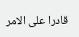قادرا على الامر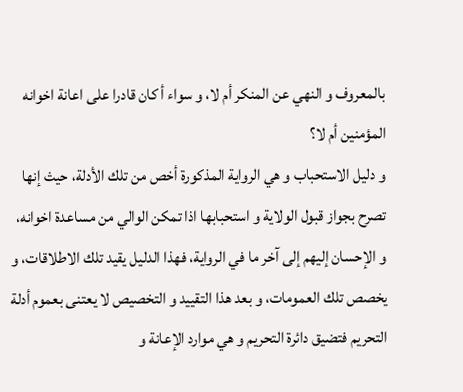بالمعروف و النهي عن المنكر أم لا، و سواء أ كان قادرا على اعانة اخوانه المؤمنين أم لا؟
و دليل الاستحباب و هي الرواية المذكورة أخص من تلك الأدلة، حيث إنها تصرح بجواز قبول الولاية و استحبابها اذا تمكن الوالي من مساعدة اخوانه، و الإحسان إليهم إلى آخر ما في الرواية، فهذا الدليل يقيد تلك الاطلاقات، و يخصص تلك العمومات، و بعد هذا التقييد و التخصيص لا يعتنى بعموم أدلة التحريم فتضيق دائرة التحريم و هي موارد الإعانة و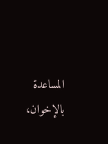المساعدة بالإخوان،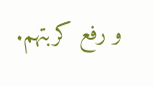و رفع كربتهم.